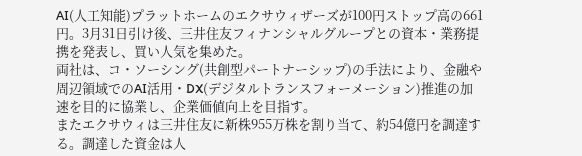AI(人工知能)プラットホームのエクサウィザーズが100円ストップ高の661円。3月31日引け後、三井住友フィナンシャルグループとの資本・業務提携を発表し、買い人気を集めた。
両社は、コ・ソーシング(共創型パートナーシップ)の手法により、金融や周辺領域でのAI活用・DX(デジタルトランスフォーメーション)推進の加速を目的に協業し、企業価値向上を目指す。
またエクサウィは三井住友に新株955万株を割り当て、約54億円を調達する。調達した資金は人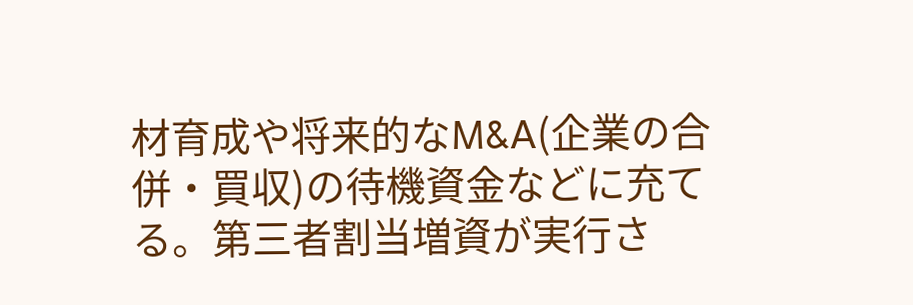材育成や将来的なM&A(企業の合併・買収)の待機資金などに充てる。第三者割当増資が実行さ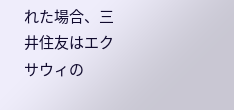れた場合、三井住友はエクサウィの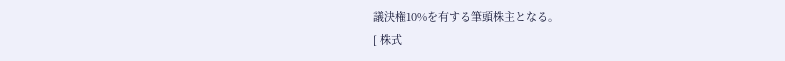議決権10%を有する筆頭株主となる。
[ 株式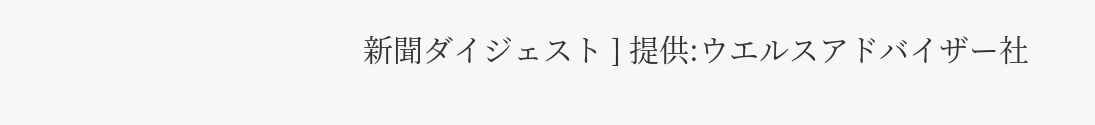新聞ダイジェスト ] 提供:ウエルスアドバイザー社